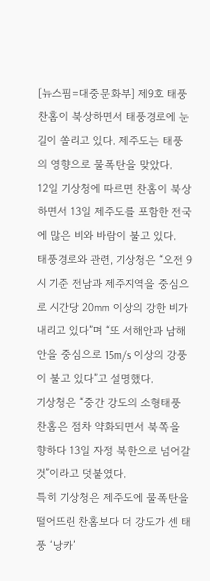[뉴스핌=대중문화부] 제9호 태풍 찬홈이 북상하면서 태풍경로에 눈길이 쏠리고 있다. 제주도는 태풍의 영향으로 물폭탄을 맞았다.
12일 기상청에 따르면 찬홈이 북상하면서 13일 제주도를 포함한 전국에 많은 비와 바람이 불고 있다.
태풍경로와 관련, 기상청은 “오전 9시 기준 전남과 제주지역을 중심으로 시간당 20㎜ 이상의 강한 비가 내리고 있다”며 “또 서해안과 남해안을 중심으로 15m/s 이상의 강풍이 불고 있다”고 설명했다.
기상청은 “중간 강도의 소형태풍 찬홈은 점차 약화되면서 북쪽을 향하다 13일 자정 북한으로 넘어갈 것”이라고 덧붙였다.
특히 기상청은 제주도에 물폭탄을 떨어뜨린 찬홈보다 더 강도가 센 태풍 ‘낭카’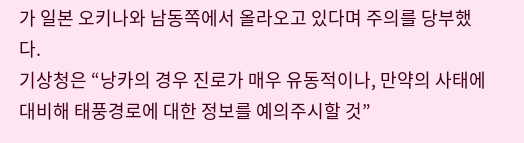가 일본 오키나와 남동쪽에서 올라오고 있다며 주의를 당부했다.
기상청은 “낭카의 경우 진로가 매우 유동적이나, 만약의 사태에 대비해 태풍경로에 대한 정보를 예의주시할 것”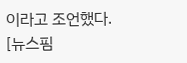이라고 조언했다.
[뉴스핌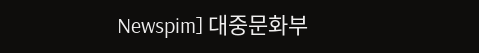Newspim] 대중문화부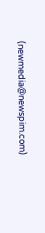(newmedia@newspim.com)